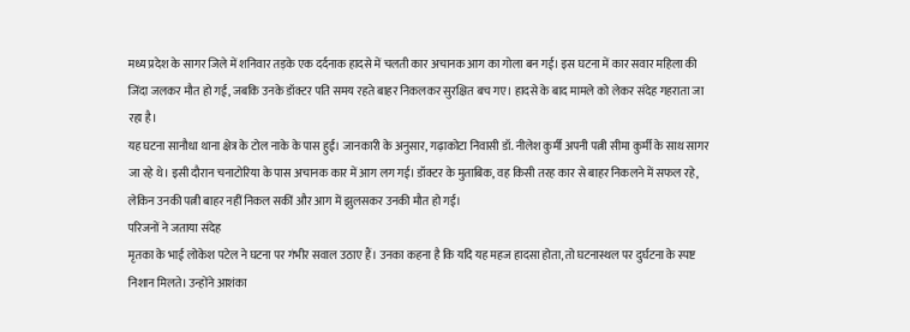मध्य प्रदेश के सागर जिले में शनिवार तड़के एक दर्दनाक हादसे में चलती कार अचानक आग का गोला बन गई। इस घटना में कार सवार महिला की जिंदा जलकर मौत हो गई, जबकि उनके डॉक्टर पति समय रहते बाहर निकलकर सुरक्षित बच गए। हादसे के बाद मामले को लेकर संदेह गहराता जा रहा है।
यह घटना सानौधा थाना क्षेत्र के टोल नाके के पास हुई। जानकारी के अनुसार, गढ़ाकोटा निवासी डॉ. नीलेश कुर्मी अपनी पत्नी सीमा कुर्मी के साथ सागर जा रहे थे। इसी दौरान चनाटोरिया के पास अचानक कार में आग लग गई। डॉक्टर के मुताबिक, वह किसी तरह कार से बाहर निकलने में सफल रहे, लेकिन उनकी पत्नी बाहर नहीं निकल सकीं और आग में झुलसकर उनकी मौत हो गई।
परिजनों ने जताया संदेह
मृतका के भाई लोकेश पटेल ने घटना पर गंभीर सवाल उठाए हैं। उनका कहना है कि यदि यह महज हादसा होता, तो घटनास्थल पर दुर्घटना के स्पष्ट निशान मिलते। उन्होंने आशंका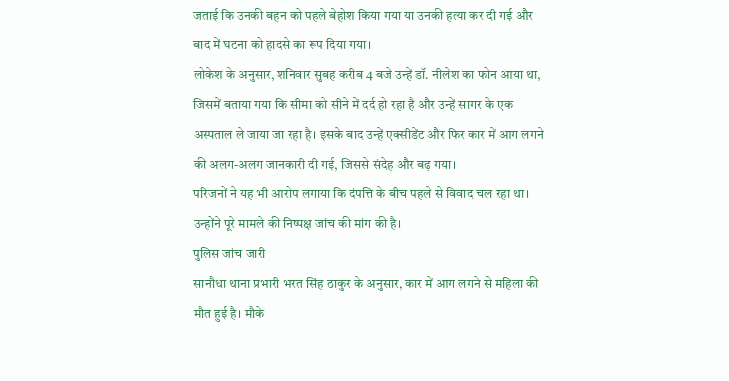जताई कि उनकी बहन को पहले बेहोश किया गया या उनकी हत्या कर दी गई और बाद में घटना को हादसे का रूप दिया गया।
लोकेश के अनुसार, शनिवार सुबह करीब 4 बजे उन्हें डॉ. नीलेश का फोन आया था, जिसमें बताया गया कि सीमा को सीने में दर्द हो रहा है और उन्हें सागर के एक अस्पताल ले जाया जा रहा है। इसके बाद उन्हें एक्सीडेंट और फिर कार में आग लगने की अलग-अलग जानकारी दी गई, जिससे संदेह और बढ़ गया।
परिजनों ने यह भी आरोप लगाया कि दंपत्ति के बीच पहले से विवाद चल रहा था। उन्होंने पूरे मामले की निष्पक्ष जांच की मांग की है।
पुलिस जांच जारी
सानौधा थाना प्रभारी भरत सिंह ठाकुर के अनुसार, कार में आग लगने से महिला की मौत हुई है। मौके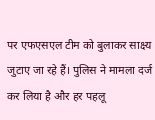पर एफएसएल टीम को बुलाकर साक्ष्य जुटाए जा रहे हैं। पुलिस ने मामला दर्ज कर लिया है और हर पहलू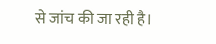से जांच की जा रही है।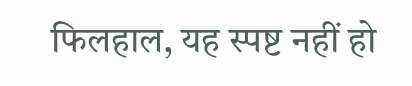फिलहाल, यह स्पष्ट नहीं हो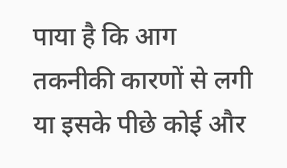पाया है कि आग तकनीकी कारणों से लगी या इसके पीछे कोई और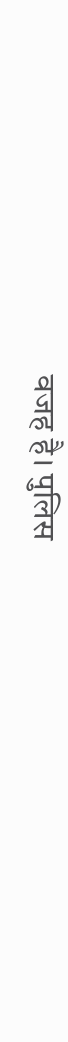वजह है। पुलिस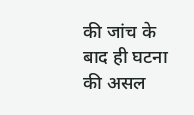की जांच के बाद ही घटना की असल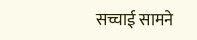सच्चाई सामने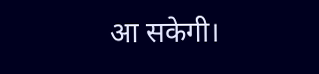आ सकेगी।